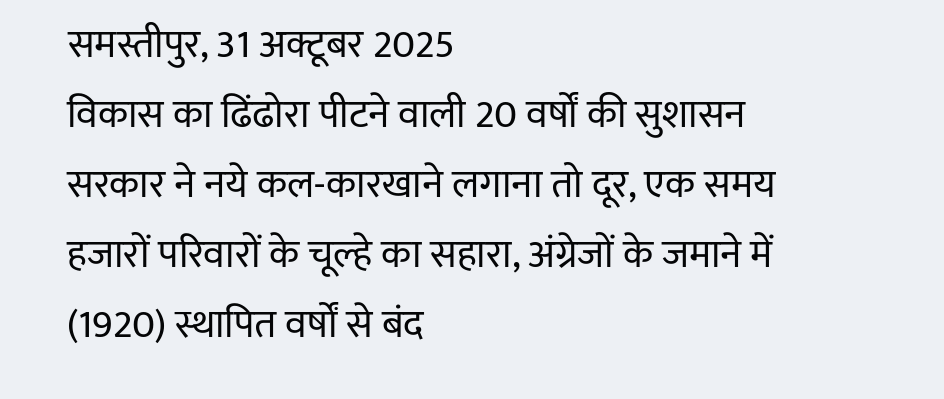समस्तीपुर, 31 अक्टूबर 2025
विकास का ढिंढोरा पीटने वाली 20 वर्षों की सुशासन सरकार ने नये कल-कारखाने लगाना तो दूर, एक समय हजारों परिवारों के चूल्हे का सहारा, अंग्रेजों के जमाने में (1920) स्थापित वर्षों से बंद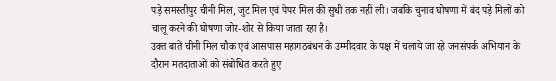पड़े समस्तीपुर चीनी मिल, जुट मिल एवं पेपर मिल की सुधी तक नहीं ली। जबकि चुनाव घोषणा में बंद पड़े मिलों को चालू करने की घोषणा जोर-शोर से किया जाता रहा है।
उक्त बातें चीनी मिल चौक एवं आसपास महागठबंधन के उम्मीदवार के पक्ष में चलाये जा रहे जनसंपर्क अभियान के दौरान मतदाताओं को संबोधित करते हुए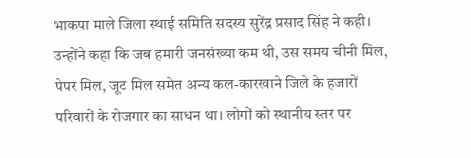भाकपा माले जिला स्थाई समिति सदस्य सुरेंद्र प्रसाद सिंह ने कही।
उन्होंने कहा कि जब हमारी जनसंख्या कम थी, उस समय चीनी मिल, पेपर मिल, जूट मिल समेत अन्य कल-कारखाने जिले के हजारों परिवारों के रोजगार का साधन था। लोगों को स्थानीय स्तर पर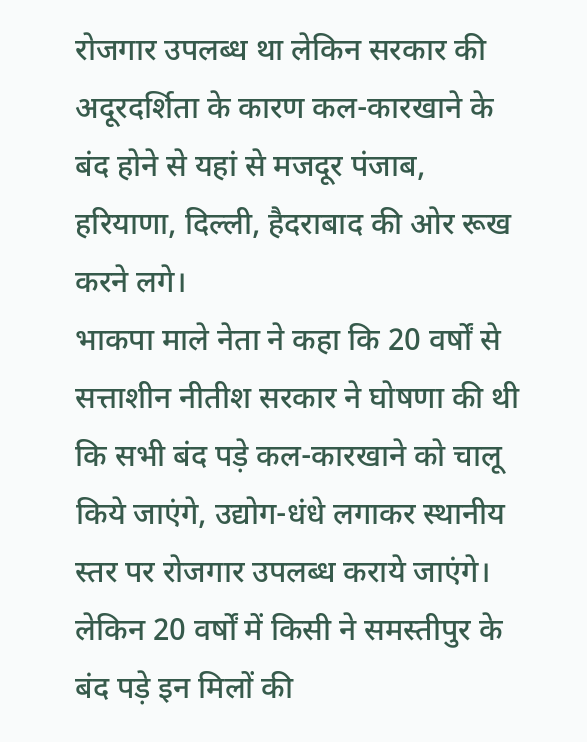रोजगार उपलब्ध था लेकिन सरकार की अदूरदर्शिता के कारण कल-कारखाने के बंद होने से यहां से मजदूर पंजाब, हरियाणा, दिल्ली, हैदराबाद की ओर रूख करने लगे।
भाकपा माले नेता ने कहा कि 20 वर्षों से सत्ताशीन नीतीश सरकार ने घोषणा की थी कि सभी बंद पड़े कल-कारखाने को चालू किये जाएंगे, उद्योग-धंधे लगाकर स्थानीय स्तर पर रोजगार उपलब्ध कराये जाएंगे।
लेकिन 20 वर्षों में किसी ने समस्तीपुर के बंद पड़े इन मिलों की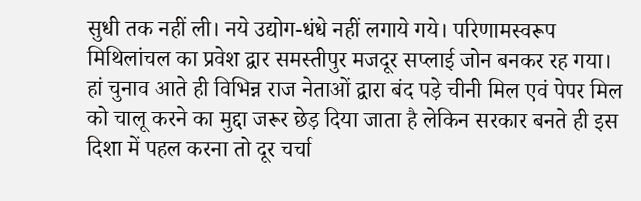सुधी तक नहीं ली। नये उद्योग-धंधे नहीं लगाये गये। परिणामस्वरूप मिथिलांचल का प्रवेश द्वार समस्तीपुर मजदूर सप्लाई जोन बनकर रह गया।
हां चुनाव आते ही विभिन्न राज नेताओं द्वारा बंद पड़े चीनी मिल एवं पेपर मिल को चालू करने का मुद्दा जरूर छेड़ दिया जाता है लेकिन सरकार बनते ही इस दिशा में पहल करना तो दूर चर्चा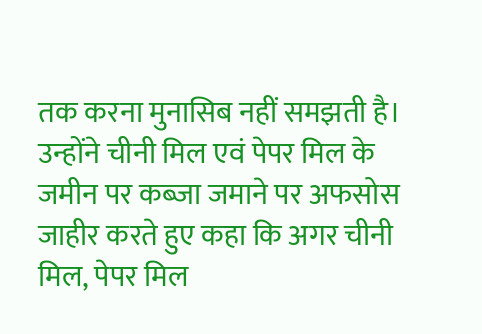तक करना मुनासिब नहीं समझती है।
उन्होंने चीनी मिल एवं पेपर मिल के जमीन पर कब्जा जमाने पर अफसोस जाहीर करते हुए कहा कि अगर चीनी मिल, पेपर मिल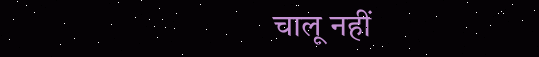चालू नहीं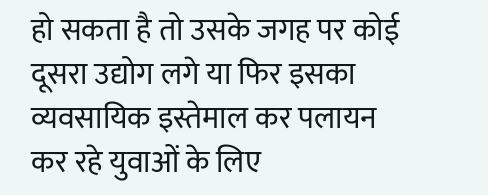हो सकता है तो उसके जगह पर कोई दूसरा उद्योग लगे या फिर इसका व्यवसायिक इस्तेमाल कर पलायन कर रहे युवाओं के लिए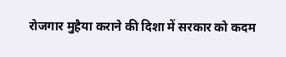रोजगार मुहैया कराने की दिशा में सरकार को कदम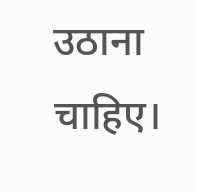उठाना चाहिए।